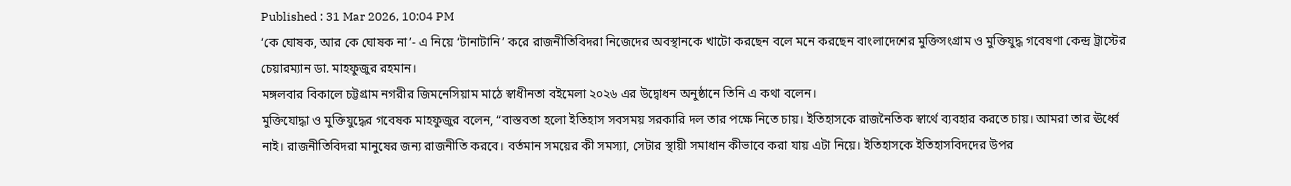Published : 31 Mar 2026, 10:04 PM
‘কে ঘোষক, আর কে ঘোষক না’- এ নিয়ে ‘টানাটানি’ করে রাজনীতিবিদরা নিজেদের অবস্থানকে খাটো করছেন বলে মনে করছেন বাংলাদেশের মুক্তিসংগ্রাম ও মুক্তিযুদ্ধ গবেষণা কেন্দ্র ট্রাস্টের চেয়ারম্যান ডা. মাহফুজুর রহমান।
মঙ্গলবার বিকালে চট্টগ্রাম নগরীর জিমনেসিয়াম মাঠে স্বাধীনতা বইমেলা ২০২৬ এর উদ্বোধন অনুষ্ঠানে তিনি এ কথা বলেন।
মুক্তিযোদ্ধা ও মুক্তিযুদ্ধের গবেষক মাহফুজুর বলেন, “বাস্তবতা হলো ইতিহাস সবসময় সরকারি দল তার পক্ষে নিতে চায়। ইতিহাসকে রাজনৈতিক স্বার্থে ব্যবহার করতে চায়। আমরা তার ঊর্ধ্বে নাই। রাজনীতিবিদরা মানুষের জন্য রাজনীতি করবে। বর্তমান সময়ের কী সমস্যা, সেটার স্থায়ী সমাধান কীভাবে করা যায় এটা নিয়ে। ইতিহাসকে ইতিহাসবিদদের উপর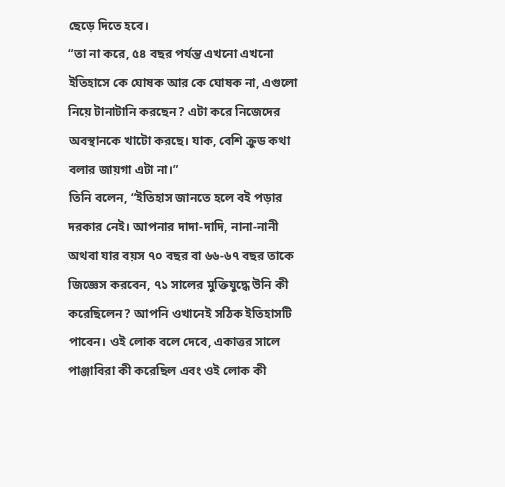ছেড়ে দিতে হবে।
“তা না করে, ৫৪ বছর পর্যন্ত এখনো এখনো ইতিহাসে কে ঘোষক আর কে ঘোষক না, এগুলো নিয়ে টানাটানি করছেন? এটা করে নিজেদের অবস্থানকে খাটো করছে। যাক, বেশি ক্রুড কথা বলার জায়গা এটা না।”
তিনি বলেন, “ইতিহাস জানতে হলে বই পড়ার দরকার নেই। আপনার দাদা-দাদি, নানা-নানী অথবা যার বয়স ৭০ বছর বা ৬৬-৬৭ বছর তাকে জিজ্ঞেস করবেন, ৭১ সালের মুক্তিযুদ্ধে উনি কী করেছিলেন? আপনি ওখানেই সঠিক ইতিহাসটি পাবেন। ওই লোক বলে দেবে, একাত্তর সালে পাঞ্জাবিরা কী করেছিল এবং ওই লোক কী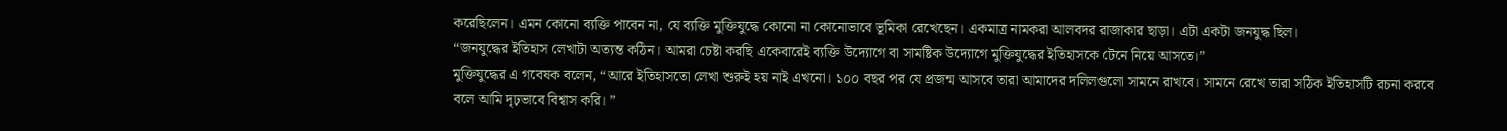করেছিলেন। এমন কোনো ব্যক্তি পাবেন না, যে ব্যক্তি মুক্তিযুদ্ধে কোনো না কোনোভাবে ভূমিকা রেখেছেন। একমাত্র নামকরা আলবদর রাজাকার ছাড়া। এটা একটা জনযুদ্ধ ছিল।
“জনযুদ্ধের ইতিহাস লেখাটা অত্যন্ত কঠিন। আমরা চেষ্টা করছি একেবারেই ব্যক্তি উদ্যোগে বা সামষ্টিক উদ্যোগে মুক্তিযুদ্ধের ইতিহাসকে টেনে নিয়ে আসতে।”
মুক্তিযুদ্ধের এ গবেষক বলেন, “আরে ইতিহাসতো লেখা শুরুই হয় নাই এখনো। ১০০ বছর পর যে প্রজন্ম আসবে তারা আমাদের দলিলগুলো সামনে রাখবে। সামনে রেখে তারা সঠিক ইতিহাসটি রচনা করবে বলে আমি দৃঢ়ভাবে বিশ্বাস করি। ”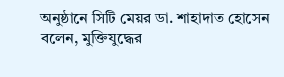অনুষ্ঠানে সিটি মেয়র ডা. শাহাদাত হোসেন বলেন, মুক্তিযুদ্ধের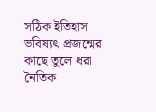সঠিক ইতিহাস ভবিষ্যৎ প্রজন্মের কাছে তুলে ধরা নৈতিক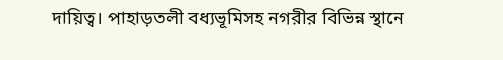দায়িত্ব। পাহাড়তলী বধ্যভূমিসহ নগরীর বিভিন্ন স্থানে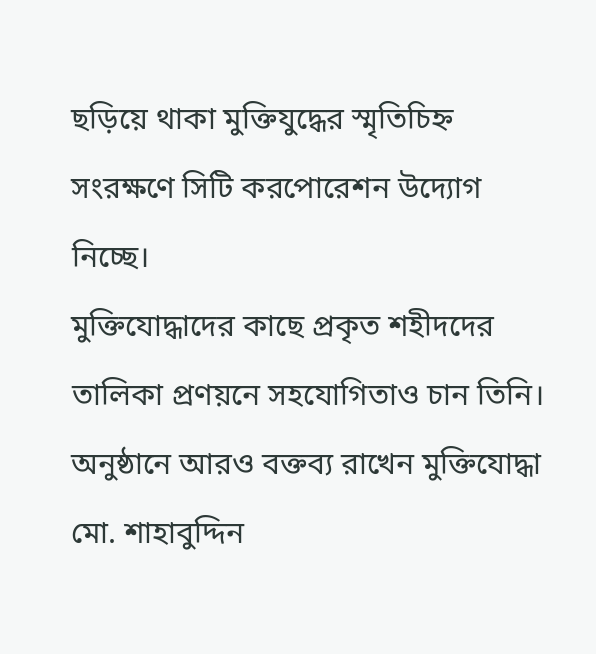ছড়িয়ে থাকা মুক্তিযুদ্ধের স্মৃতিচিহ্ন সংরক্ষণে সিটি করপোরেশন উদ্যোগ নিচ্ছে।
মুক্তিযোদ্ধাদের কাছে প্রকৃত শহীদদের তালিকা প্রণয়নে সহযোগিতাও চান তিনি।
অনুষ্ঠানে আরও বক্তব্য রাখেন মুক্তিযোদ্ধা মো. শাহাবুদ্দিন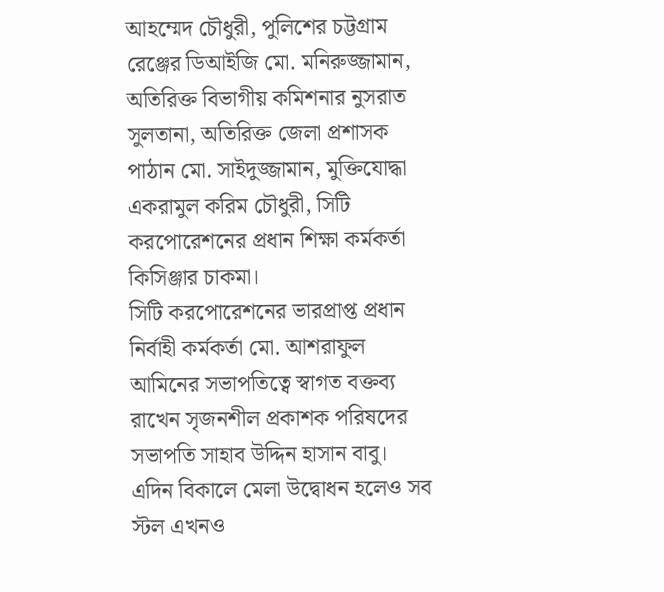আহম্মেদ চৌধুরী, পুলিশের চট্টগ্রাম রেঞ্জের ডিআইজি মো. মনিরুজ্জামান, অতিরিক্ত বিভাগীয় কমিশনার নুসরাত সুলতানা, অতিরিক্ত জেলা প্রশাসক পাঠান মো. সাইদুজ্জামান, মুক্তিযোদ্ধা একরামুল করিম চৌধুরী, সিটি করপোরেশনের প্রধান শিক্ষা কর্মকর্তা কিসিঞ্জার চাকমা।
সিটি করপোরেশনের ভারপ্রাপ্ত প্রধান নির্বাহী কর্মকর্তা মো. আশরাফুল আমিনের সভাপতিত্বে স্বাগত বক্তব্য রাখেন সৃজনশীল প্রকাশক পরিষদের সভাপতি সাহাব উদ্দিন হাসান বাবু।
এদিন বিকালে মেলা উদ্বোধন হলেও সব স্টল এখনও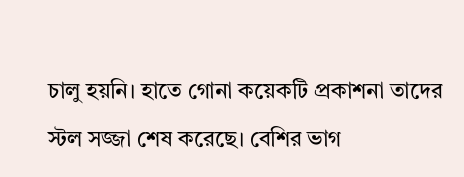চালু হয়নি। হাতে গোনা কয়েকটি প্রকাশনা তাদের স্টল সজ্জা শেষ করেছে। বেশির ভাগ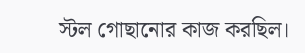স্টল গোছানোর কাজ করছিল।